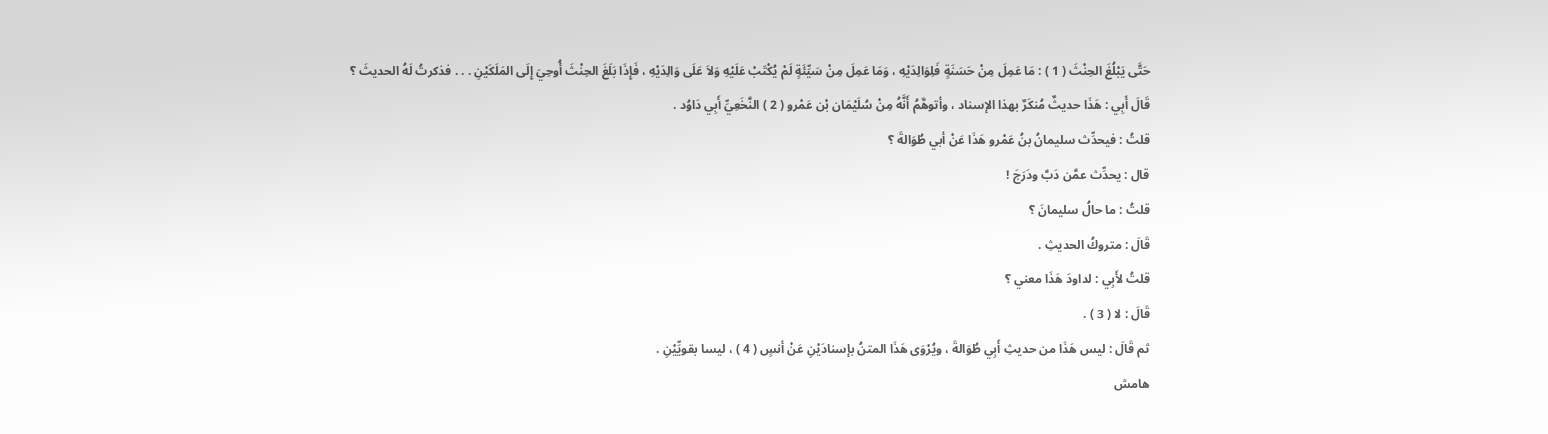حَتَّى يَبْلُغَ الحِنْثَ ( 1 ) : مَا عَمِلَ مِنْ حَسَنَةٍ فَلِوَالِدَيْهِ ، وَمَا عَمِلَ مِنْ سَيِّئَةٍ لَمْ يُكْتَبْ عَلَيْهِ وَلاَ عَلَى وَالِدَيْهِ ، فَإِذَا بَلَغَ الحِنْثَ أُوحِيَ إِلَى المَلَكَيْنِ . . . فذكرتُ لَهُ الحديثَ ؟
قَالَ أَبِي : هَذَا حديثٌ مُنكَرٌ بهذا الإسناد ، وأتوهَّمُ أَنَّهُ مِنْ سُلَيْمَان بْن عَمْرو ( 2 ) النَّخَعِيِّ أَبِي دَاوُد .
قلتُ : فيحدِّث سليمانُ بنُ عَمْرو هَذَا عَنْ أبي طُوَالةَ ؟
قال : يحدِّث عمَّن دَبَّ ودَرَجَ !
قلتُ : ما حالُ سليمانَ ؟
قَالَ : متروكُ الحديثِ .
قلتُ لأَبِي : لداودَ هَذَا معني ؟
قَالَ : لا ( 3 ) .
ثم قَالَ : ليس هَذَا من حديثِ أَبِي طُوَالةَ ، ويُرْوَى هَذَا المتنُ بإسنادَيْنِ عَنْ أنسٍ ( 4 ) ، ليسا بقويِّيْنِ .
هامش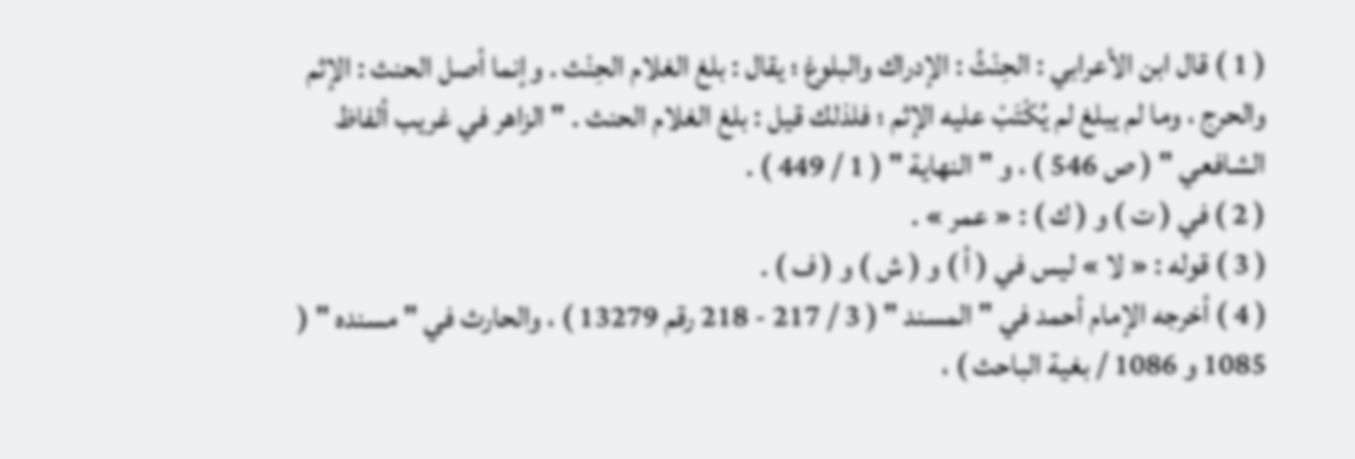( 1 ) قال ابن الأعرابي : الحِنْثُ : الإدراك والبلوغ ؛ يقال : بلغ الغلام الحِنْث . وإنما أصل الحنث : الإثم والحرج ، وما لم يبلغ لم يُكْتَبْ عليه الإثم ؛ فلذلك قيل : بلغ الغلام الحنث . " الزاهر في غريب ألفاظ الشافعي " ( ص 546 ) ، و " النهاية " ( 1 / 449 ) .
( 2 ) في ( ت ) و ( ك ) : « عمر » .
( 3 ) قوله : « لا » ليس في ( أ ) و ( ش ) و ( ف ) .
( 4 ) أخرجه الإمام أحمد في " المسند " ( 3 / 217 - 218 رقم 13279 ) ، والحارث في " مسنده " ( 1085 و 1086 / بغية الباحث ) ،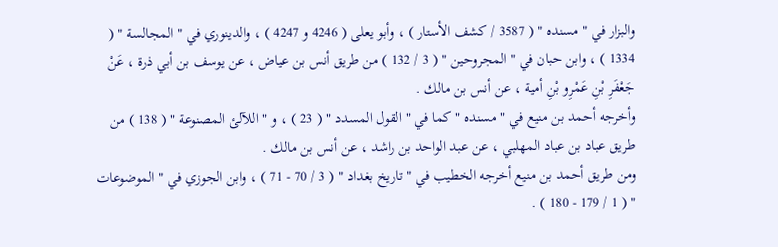والبزار في " مسنده " ( 3587 / كشف الأستار ) ، وأبو يعلى ( 4246 و 4247 ) ، والدينوري في " المجالسة " ( 1334 ) ، وابن حبان في " المجروحين " ( 3 / 132 ) من طريق أنس بن عياض ، عن يوسف بن أبي ذرة ، عَنْ جَعْفَرِ بْنِ عَمْرِو بْنِ أمية ، عن أنس بن مالك .
وأخرجه أحمد بن منيع في " مسنده " كما في " القول المسدد " ( 23 ) ، و " اللآلئ المصنوعة " ( 138 ) من طريق عباد بن عباد المهلبي ، عن عبد الواحد بن راشد ، عن أنس بن مالك .
ومن طريق أحمد بن منيع أخرجه الخطيب في " تاريخ بغداد " ( 3 / 70 - 71 ) ، وابن الجوزي في " الموضوعات " ( 1 / 179 - 180 ) .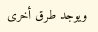ويوجد طرق أخرى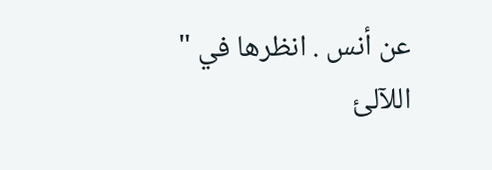عن أنس . انظرها في " اللآلئ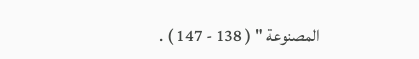المصنوعة " ( 138 - 147 ) .